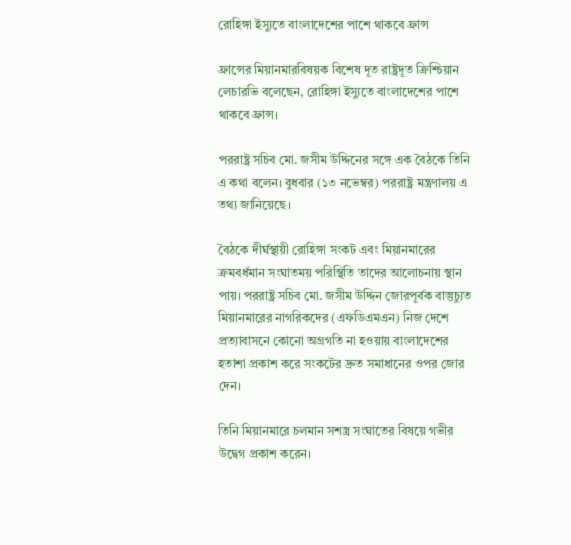রোহিঙ্গা ইস্যুতে বাংলাদেশের পাশে থাকবে ফ্রান্স

ফ্রান্সের মিয়ানমারবিষয়ক বিশেষ দূত রাষ্ট্রদূত ক্রিশ্চিয়ান লেচারভি বলেছেন, রোহিঙ্গা ইস্যুতে বাংলাদেশের পাশে থাকবে ফ্রান্স।

পররাষ্ট্র সচিব মো. জসীম উদ্দিনের সঙ্গে এক বৈঠকে তিনি এ কথা বলেন। বুধবার (১৩ নভেম্বর) পররাষ্ট্র মন্ত্রণালয় এ তথ্য জানিয়েছে।

বৈঠকে দীর্ঘস্থায়ী রোহিঙ্গা সংকট এবং মিয়ানমারের ক্রমবর্ধমান সংঘাতময় পরিস্থিতি তাদের আলোচনায় স্থান পায়। পররাষ্ট্র সচিব মো. জসীম উদ্দিন জোরপূর্বক বাস্তুচ্যুত মিয়ানমারের নাগরিকদের (এফডিএমএন) নিজ দেশে প্রত্যাবাসনে কোনো অগ্রগতি না হওয়ায় বাংলাদেশের হতাশা প্রকাশ করে সংকটের দ্রুত সমাধানের ওপর জোর দেন।

তিনি মিয়ানমারে চলমান সশস্ত্র সংঘাতের বিষয়ে গভীর উদ্বেগ প্রকাশ করেন।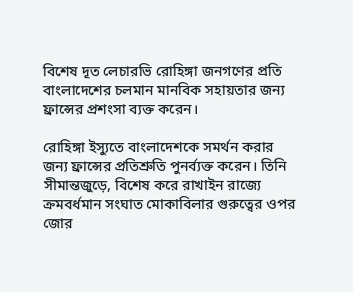বিশেষ দূত লেচারভি রোহিঙ্গা জনগণের প্রতি বাংলাদেশের চলমান মানবিক সহায়তার জন্য ফ্রান্সের প্রশংসা ব্যক্ত করেন।

রোহিঙ্গা ইস্যুতে বাংলাদেশকে সমর্থন করার জন্য ফ্রান্সের প্রতিশ্রুতি পুনর্ব্যক্ত করেন। তিনি সীমান্তজুড়ে, বিশেষ করে রাখাইন রাজ্যে ক্রমবর্ধমান সংঘাত মোকাবিলার গুরুত্বের ওপর জোর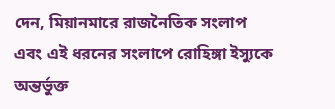দেন, মিয়ানমারে রাজনৈতিক সংলাপ এবং এই ধরনের সংলাপে রোহিঙ্গা ইস্যুকে অন্তর্ভুক্ত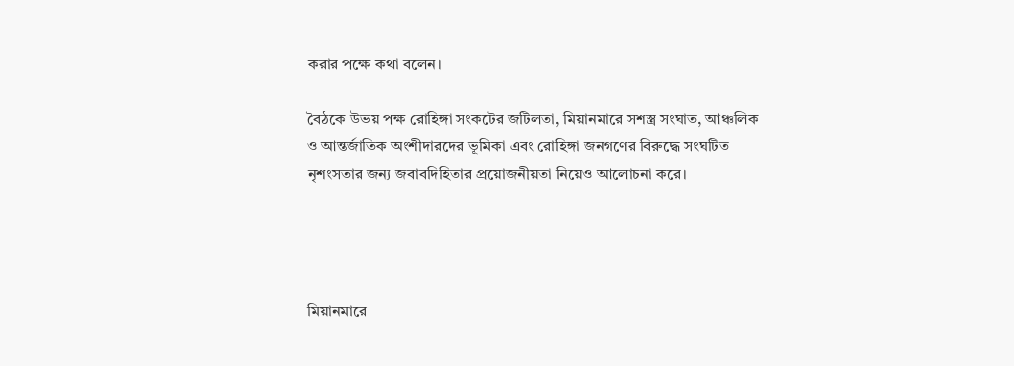করার পক্ষে কথা বলেন।

বৈঠকে উভয় পক্ষ রোহিঙ্গা সংকটের জটিলতা, মিয়ানমারে সশস্ত্র সংঘাত, আঞ্চলিক ও আন্তর্জাতিক অংশীদারদের ভূমিকা এবং রোহিঙ্গা জনগণের বিরুদ্ধে সংঘটিত নৃশংসতার জন্য জবাবদিহিতার প্রয়োজনীয়তা নিয়েও আলোচনা করে।




মিয়ানমারে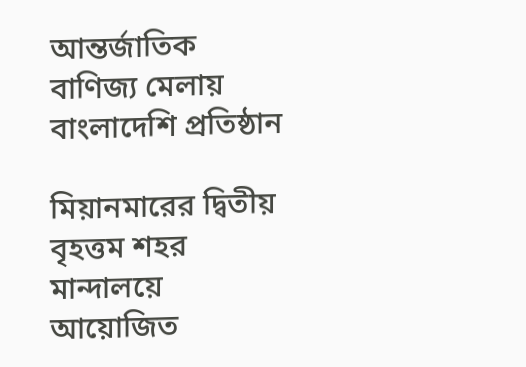আন্তর্জাতিক বাণিজ্য মেলায় বাংলাদেশি প্রতিষ্ঠান

মিয়ানমারের দ্বিতীয় বৃহত্তম শহর মান্দালয়ে আয়োজিত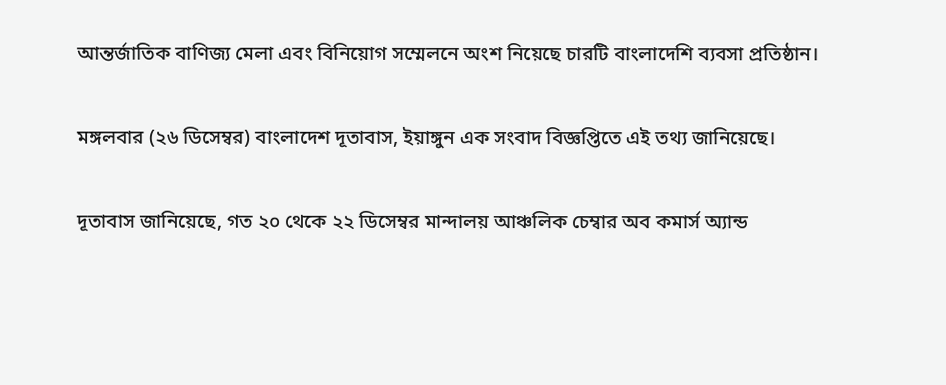আন্তর্জাতিক বাণিজ্য মেলা এবং বিনিয়োগ সম্মেলনে অংশ নিয়েছে চারটি বাংলাদেশি ব্যবসা প্রতিষ্ঠান।

মঙ্গলবার (২৬ ডিসেম্বর) বাংলাদেশ দূতাবাস, ইয়াঙ্গুন এক সংবাদ বিজ্ঞপ্তিতে এই তথ্য জানিয়েছে।

দূতাবাস জানিয়েছে, গত ২০ থেকে ২২ ডিসেম্বর মান্দালয় আঞ্চলিক চেম্বার অব কমার্স অ্যান্ড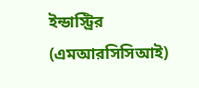ইন্ডাস্ট্রির (এমআরসিসিআই)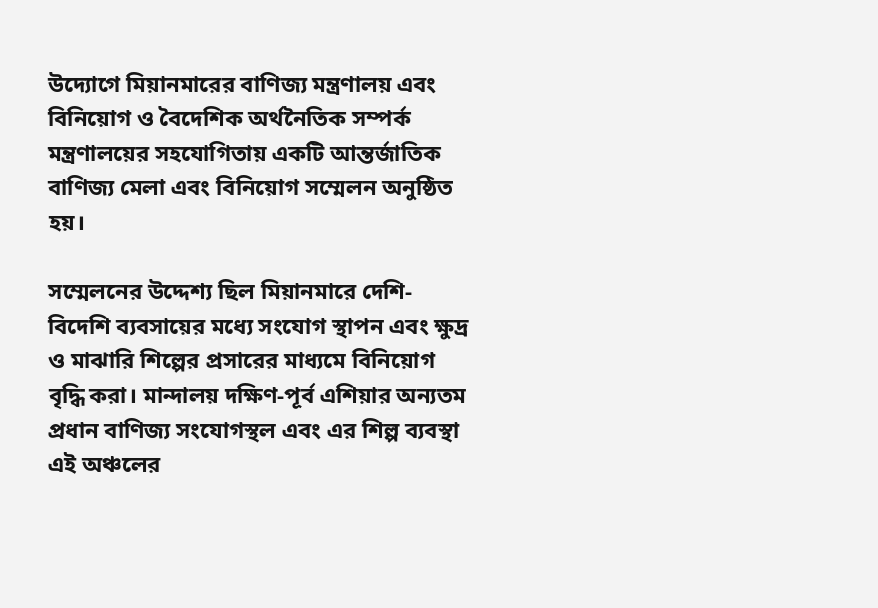উদ্যোগে মিয়ানমারের বাণিজ্য মন্ত্রণালয় এবং বিনিয়োগ ও বৈদেশিক অর্থনৈতিক সম্পর্ক মন্ত্রণালয়ের সহযোগিতায় একটি আন্তর্জাতিক বাণিজ্য মেলা এবং বিনিয়োগ সম্মেলন অনুষ্ঠিত হয়।

সম্মেলনের উদ্দেশ্য ছিল মিয়ানমারে দেশি-বিদেশি ব্যবসায়ের মধ্যে সংযোগ স্থাপন এবং ক্ষুদ্র ও মাঝারি শিল্পের প্রসারের মাধ্যমে বিনিয়োগ বৃদ্ধি করা। মান্দালয় দক্ষিণ-পূর্ব এশিয়ার অন্যতম প্রধান বাণিজ্য সংযোগস্থল এবং এর শিল্প ব্যবস্থা এই অঞ্চলের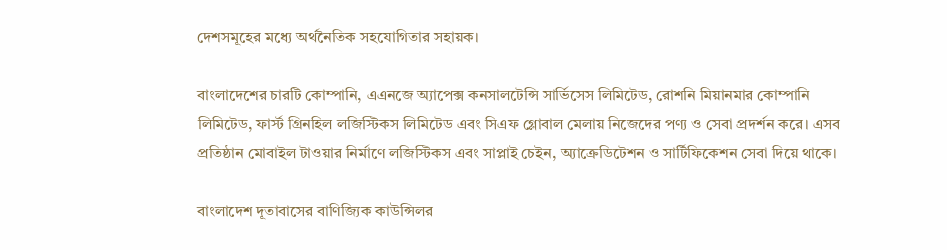দেশসমূহের মধ্যে অর্থনৈতিক সহযোগিতার সহায়ক।

বাংলাদেশের চারটি কোম্পানি, এএনজে অ্যাপেক্স কনসালটেন্সি সার্ভিসেস লিমিটেড, রোশনি মিয়ানমার কোম্পানি লিমিটেড, ফার্স্ট গ্রিনহিল লজিস্টিকস লিমিটেড এবং সিএফ গ্লোবাল মেলায় নিজেদের পণ্য ও সেবা প্রদর্শন করে। এসব প্রতিষ্ঠান মোবাইল টাওয়ার নির্মাণে লজিস্টিকস এবং সাপ্লাই চেইন, অ্যাক্রেডিটেশন ও সার্টিফিকেশন সেবা দিয়ে থাকে।

বাংলাদেশ দূতাবাসের বাণিজ্যিক কাউন্সিলর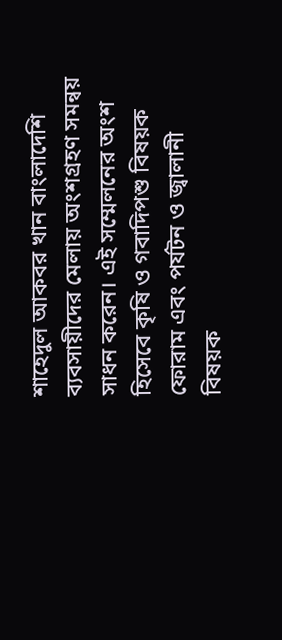শাহেদুল আকবর খান বাংলাদেশি ব্যবসায়ীদের মেলায় অংশগ্রহণ সমন্বয় সাধন করেন। এই সম্মেলনের অংশ হিসেবে কৃষি ও গবাদিপশু বিষয়ক ফোরাম এবং পর্যটন ও জ্বালানী বিষয়ক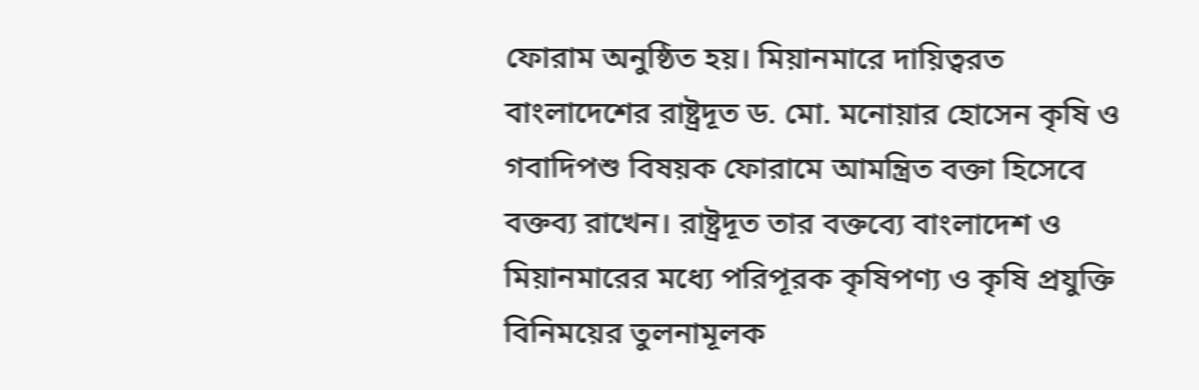ফোরাম অনুষ্ঠিত হয়। মিয়ানমারে দায়িত্বরত বাংলাদেশের রাষ্ট্রদূত ড. মো. মনোয়ার হোসেন কৃষি ও গবাদিপশু বিষয়ক ফোরামে আমন্ত্রিত বক্তা হিসেবে বক্তব্য রাখেন। রাষ্ট্রদূত তার বক্তব্যে বাংলাদেশ ও মিয়ানমারের মধ্যে পরিপূরক কৃষিপণ্য ও কৃষি প্রযুক্তি বিনিময়ের তুলনামূলক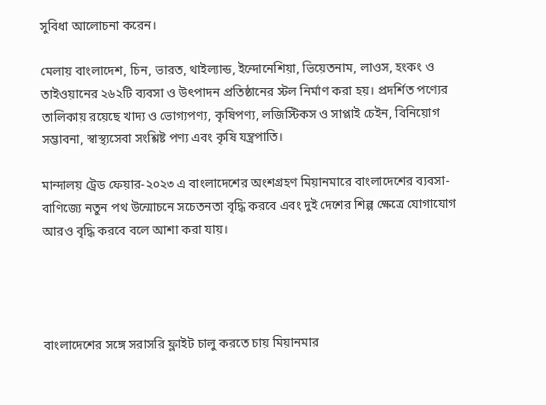সুবিধা আলোচনা করেন।

মেলায় বাংলাদেশ, চিন, ভারত, থাইল্যান্ড, ইন্দোনেশিয়া, ভিয়েতনাম, লাওস, হংকং ও তাইওয়ানের ২৬২টি ব্যবসা ও উৎপাদন প্রতিষ্ঠানের স্টল নির্মাণ করা হয়। প্রদর্শিত পণ্যের তালিকায় রয়েছে খাদ্য ও ভোগ্যপণ্য, কৃষিপণ্য, লজিস্টিকস ও সাপ্লাই চেইন, বিনিয়োগ সম্ভাবনা, স্বাস্থ্যসেবা সংশ্লিষ্ট পণ্য এবং কৃষি যন্ত্রপাতি।

মান্দালয় ট্রেড ফেয়ার-২০২৩ এ বাংলাদেশের অংশগ্রহণ মিয়ানমারে বাংলাদেশের ব্যবসা-বাণিজ্যে নতুন পথ উন্মোচনে সচেতনতা বৃদ্ধি করবে এবং দুই দেশের শিল্প ক্ষেত্রে যোগাযোগ আরও বৃদ্ধি করবে বলে আশা করা যায়।




বাংলাদেশের স‌ঙ্গে সরাসরি ফ্লাইট চালু কর‌তে চায় মিয়ানমার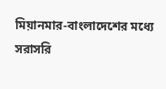মিয়ানমার-বাংলাদেশের মধ্যে সরাসরি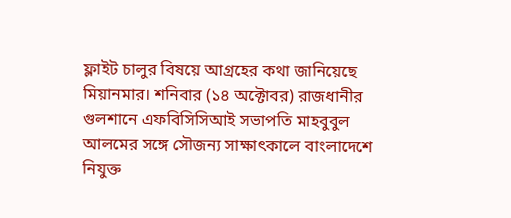ফ্লাইট চালুর বিষয়ে আগ্রহের কথা জানিয়েছে মিয়ানমার। শনিবার (১৪ অক্টোবর) রাজধানীর গুলশানে এফবিসিসিআই সভাপতি মাহবুবুল আলমের স‌ঙ্গে সৌজন্য সাক্ষাৎকা‌লে বাংলাদেশে নিযুক্ত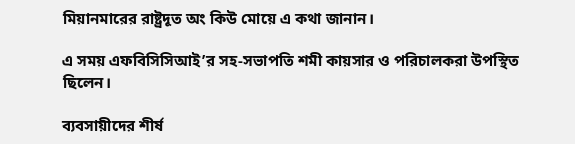মিয়ানমারের রাষ্ট্রদূত অং কিউ মোয়ে এ কথা জানান।

এ সময় এফবিসিসিআই’র সহ-সভাপতি শমী কায়সার ও পরিচালকরা উপস্থিত ছিলেন।

ব্যবসায়ীদের শীর্ষ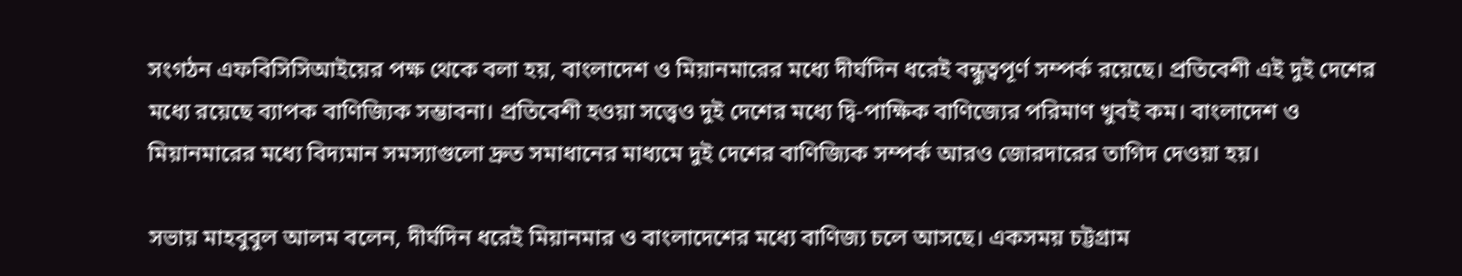সংগঠন এফবিসিসিআইয়ের পক্ষ থেকে বলা হয়, বাংলাদেশ ও মিয়ানমারের মধ্যে দীর্ঘদিন ধরেই বন্ধুত্বপূর্ণ সম্পর্ক র‌য়ে‌ছে। প্রতিবেশী এই দুই দেশের মধ্যে রয়েছে ব্যাপক বাণিজ্যিক সম্ভাবনা। প্রতিবেশী হওয়া সত্ত্বেও দুই দেশের মধ্যে দ্বি-পাক্ষিক বাণিজ্যের পরিমাণ খুবই কম। বাংলাদেশ ও মিয়ানমারের মধ্যে বিদ্যমান সমস্যাগুলো দ্রুত সমাধানের মাধ্যমে দুই দেশের বাণিজ্যিক সম্পর্ক আরও জোরদারের তাগিদ দেওয়া হয়।

সভায় মাহবুবুল আলম বলেন, দীর্ঘদিন ধরেই মিয়ানমার ও বাংলাদেশের মধ্যে বাণিজ্য চলে আসছে। একসময় চট্টগ্রাম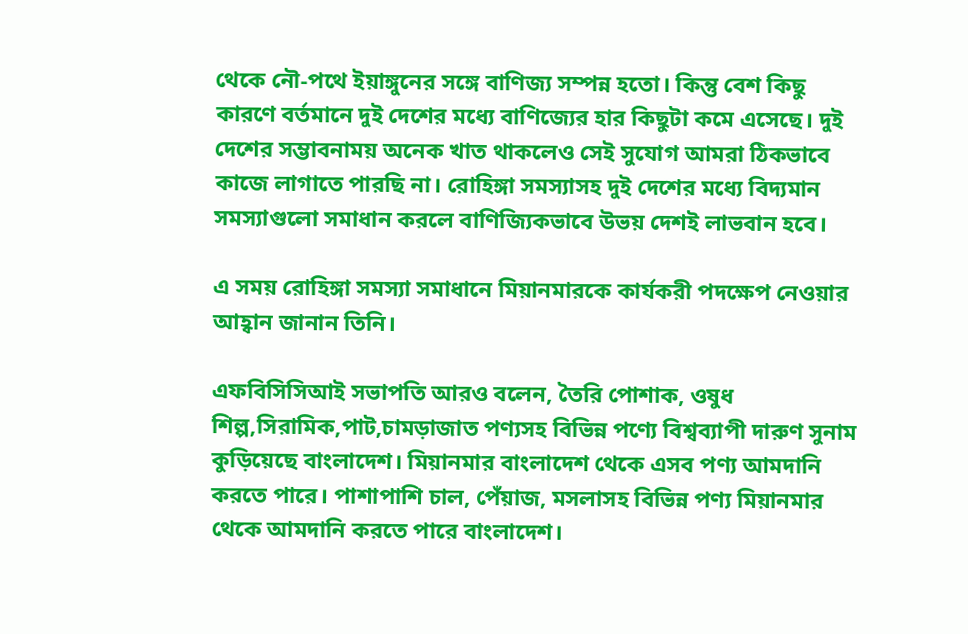থেকে নৌ-পথে ইয়াঙ্গুনের সঙ্গে বাণিজ্য সম্পন্ন হতো। কিন্তু বেশ কিছু কারণে বর্তমানে দুই দেশের মধ্যে বাণিজ্যের হার কিছুটা কমে এসেছে। দুই দেশের সম্ভাবনাময় অনেক খাত থাকলেও সেই সুযোগ আমরা ঠিকভাবে কাজে লাগাতে পারছি না। রোহিঙ্গা সমস্যাসহ দুই দেশের মধ্যে বিদ্যমান সমস্যাগুলো সমাধান করলে বাণিজ্যিকভাবে উভয় দেশই লাভবান হবে।

এ সময় রোহিঙ্গা সমস্যা সমাধানে মিয়ানমারকে কার্যকরী পদক্ষেপ নেওয়ার আহ্বান জানান তিনি।

এফবিসিসিআই সভাপতি আরও বলেন, তৈরি পোশাক, ওষুধ শিল্প,সিরামিক,পাট,চামড়াজাত পণ্যসহ বিভিন্ন পণ্যে বিশ্বব্যাপী দারুণ সুনাম কুড়িয়েছে বাংলাদেশ। মিয়ানমার বাংলাদেশ থেকে এসব পণ্য আমদানি করতে পারে। পাশাপাশি চাল, পেঁয়াজ, মসলাসহ বিভিন্ন পণ্য মিয়ানমার থেকে আমদানি করতে পারে বাংলাদেশ।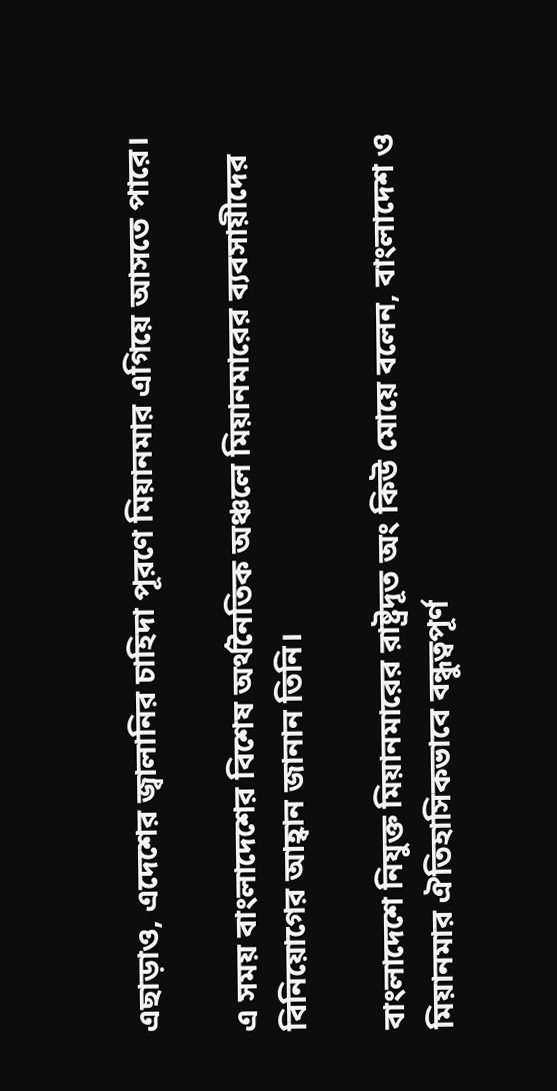এছাড়াও, এদেশের জ্বালানির চাহিদা পূরণে মিয়ানমার এগিয়ে আসতে পারে।

এ সময় বাংলাদেশের বিশেষ অর্থনৈতিক অঞ্চলে মিয়ানমারের ব্যবসায়ীদের বিনিয়োগের আহ্বান জানান তিনি।

বাংলাদেশে নিযুক্ত মিয়ানমারের রাষ্ট্রদূত অং কিউ মোয়ে বলেন, বাংলাদেশ ও মিয়ানমার ঐতিহাসিকভাবে বন্ধুত্বপূর্ণ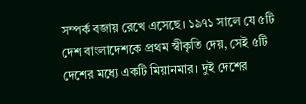সম্পর্ক বজায় রেখে এসেছে। ১৯৭১ সালে যে ৫টি দেশ বাংলাদেশকে প্রথম স্বীকৃতি দেয়, সেই ৫টি দেশের মধ্যে একটি মিয়ানমার। দুই দেশের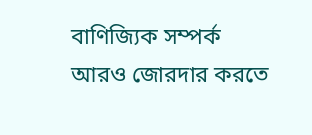বাণিজ্যিক সম্পর্ক আরও জোরদার করতে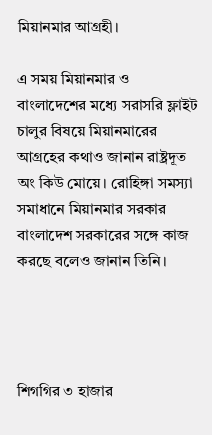মিয়ানমার আগ্রহী।

এ সময় মিয়ানমার ও বাংলাদেশের মধ্যে সরাসরি ফ্লাইট চালুর বিষয়ে মিয়ানমারের আগ্রহের কথাও জানান রাষ্ট্রদূত অং কিউ মোয়ে। রোহিঙ্গা সমস্যা সমাধানে মিয়ানমার সরকার বাংলাদেশ সরকারের সঙ্গে কাজ করছে বলেও জানান তিনি।




শিগগির ৩ হাজার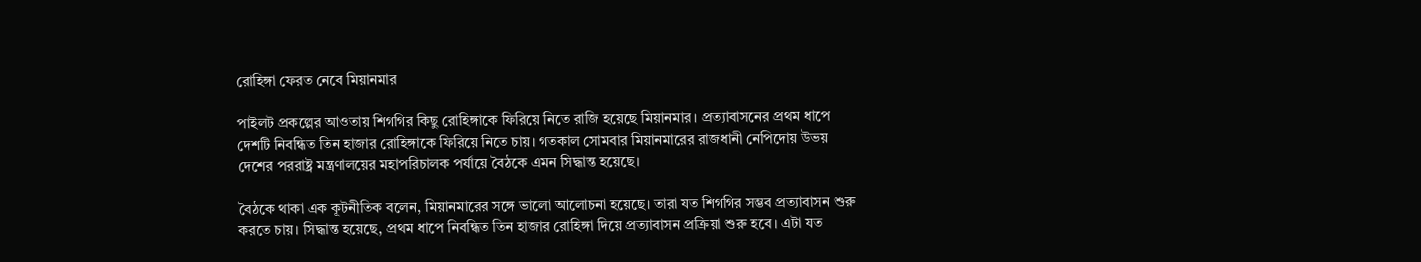রোহিঙ্গা ফেরত নেবে মিয়ানমার

পাইলট প্রকল্পের আওতায় শিগগির কিছু রোহিঙ্গাকে ফিরিয়ে নিতে রাজি হয়েছে মিয়ানমার। প্রত্যাবাসনের প্রথম ধাপে দেশটি নিবন্ধিত তিন হাজার রোহিঙ্গাকে ফিরিয়ে নিতে চায়। গতকাল সোমবার মিয়ানমারের রাজধানী নেপিদোয় উভয় দেশের পররাষ্ট্র মন্ত্রণালয়ের মহাপরিচালক পর্যায়ে বৈঠকে এমন সিদ্ধান্ত হয়েছে।

বৈঠকে থাকা এক কূটনীতিক বলেন, মিয়ানমারের সঙ্গে ভালো আলোচনা হয়েছে। তারা যত শিগগির সম্ভব প্রত্যাবাসন শুরু করতে চায়। সিদ্ধান্ত হয়েছে, প্রথম ধাপে নিবন্ধিত তিন হাজার রোহিঙ্গা দিয়ে প্রত্যাবাসন প্রক্রিয়া শুরু হবে। এটা যত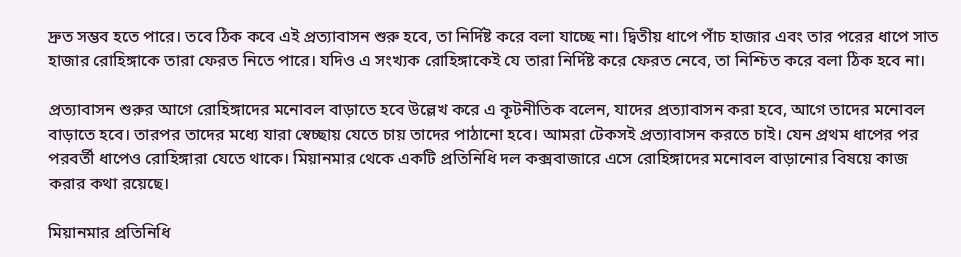দ্রুত সম্ভব হতে পারে। তবে ঠিক কবে এই প্রত্যাবাসন শুরু হবে, তা নির্দিষ্ট করে বলা যাচ্ছে না। দ্বিতীয় ধাপে পাঁচ হাজার এবং তার পরের ধাপে সাত হাজার রোহিঙ্গাকে তারা ফেরত নিতে পারে। যদিও এ সংখ্যক রোহিঙ্গাকেই যে তারা নির্দিষ্ট করে ফেরত নেবে, তা নিশ্চিত করে বলা ঠিক হবে না।

প্রত্যাবাসন শুরুর আগে রোহিঙ্গাদের মনোবল বাড়াতে হবে উল্লেখ করে এ কূটনীতিক বলেন, যাদের প্রত্যাবাসন করা হবে, আগে তাদের মনোবল বাড়াতে হবে। তারপর তাদের মধ্যে যারা স্বেচ্ছায় যেতে চায় তাদের পাঠানো হবে। আমরা টেকসই প্রত্যাবাসন করতে চাই। যেন প্রথম ধাপের পর পরবর্তী ধাপেও রোহিঙ্গারা যেতে থাকে। মিয়ানমার থেকে একটি প্রতিনিধি দল কক্সবাজারে এসে রোহিঙ্গাদের মনোবল বাড়ানোর বিষয়ে কাজ করার কথা রয়েছে।

মিয়ানমার প্রতিনিধি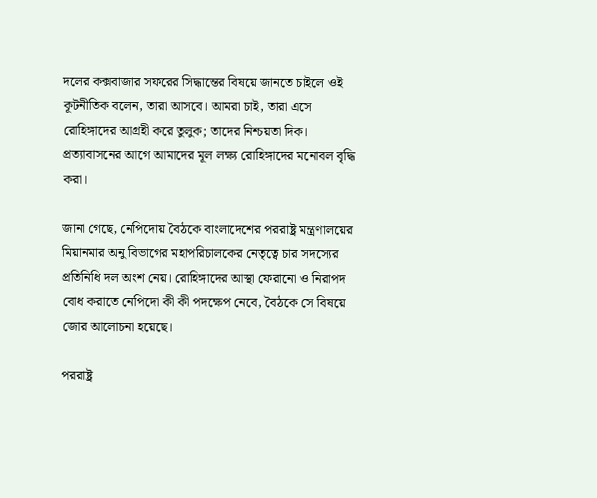দলের কক্সবাজার সফরের সিদ্ধান্তের বিষয়ে জানতে চাইলে ওই কূটনীতিক বলেন, তারা আসবে। আমরা চাই, তারা এসে রোহিঙ্গাদের আগ্রহী করে তুলুক; তাদের নিশ্চয়তা দিক। প্রত্যাবাসনের আগে আমাদের মূল লক্ষ্য রোহিঙ্গাদের মনোবল বৃদ্ধি করা।

জানা গেছে, নেপিদোয় বৈঠকে বাংলাদেশের পররাষ্ট্র মন্ত্রণালয়ের মিয়ানমার অনু বিভাগের মহাপরিচালকের নেতৃত্বে চার সদস্যের প্রতিনিধি দল অংশ নেয়। রোহিঙ্গাদের আস্থা ফেরানো ও নিরাপদ বোধ করাতে নেপিদো কী কী পদক্ষেপ নেবে, বৈঠকে সে বিষয়ে জোর আলোচনা হয়েছে।

পররাষ্ট্র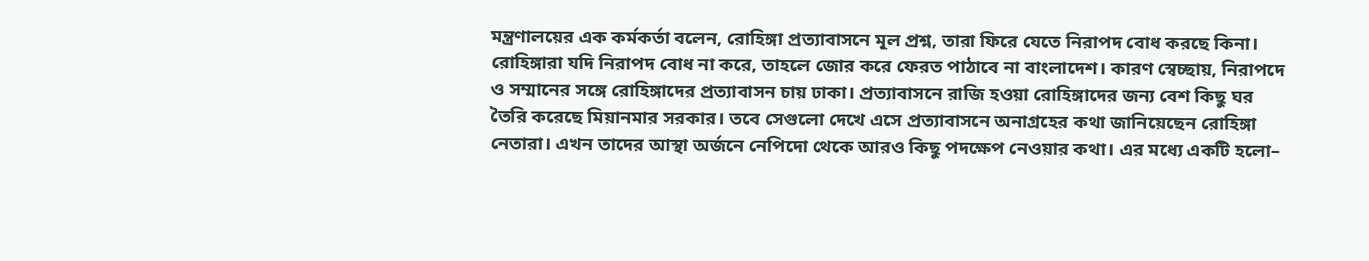মন্ত্রণালয়ের এক কর্মকর্তা বলেন, রোহিঙ্গা প্রত্যাবাসনে মূল প্রশ্ন, তারা ফিরে যেতে নিরাপদ বোধ করছে কিনা। রোহিঙ্গারা যদি নিরাপদ বোধ না করে, তাহলে জোর করে ফেরত পাঠাবে না বাংলাদেশ। কারণ স্বেচ্ছায়, নিরাপদে ও সম্মানের সঙ্গে রোহিঙ্গাদের প্রত্যাবাসন চায় ঢাকা। প্রত্যাবাসনে রাজি হওয়া রোহিঙ্গাদের জন্য বেশ কিছু ঘর তৈরি করেছে মিয়ানমার সরকার। তবে সেগুলো দেখে এসে প্রত্যাবাসনে অনাগ্রহের কথা জানিয়েছেন রোহিঙ্গা নেতারা। এখন তাদের আস্থা অর্জনে নেপিদো থেকে আরও কিছু পদক্ষেপ নেওয়ার কথা। এর মধ্যে একটি হলো–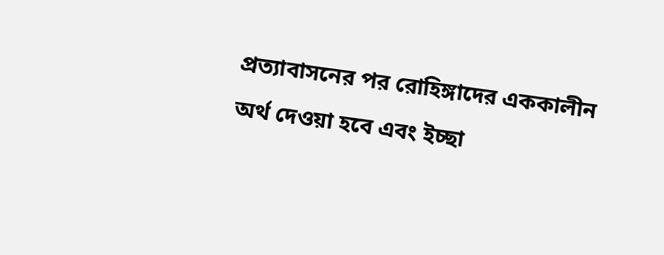প্রত্যাবাসনের পর রোহিঙ্গাদের এককালীন অর্থ দেওয়া হবে এবং ইচ্ছা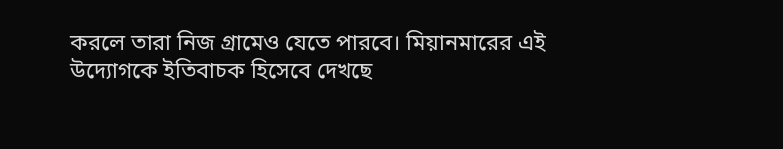করলে তারা নিজ গ্রামেও যেতে পারবে। মিয়ানমারের এই উদ্যোগকে ইতিবাচক হিসেবে দেখছে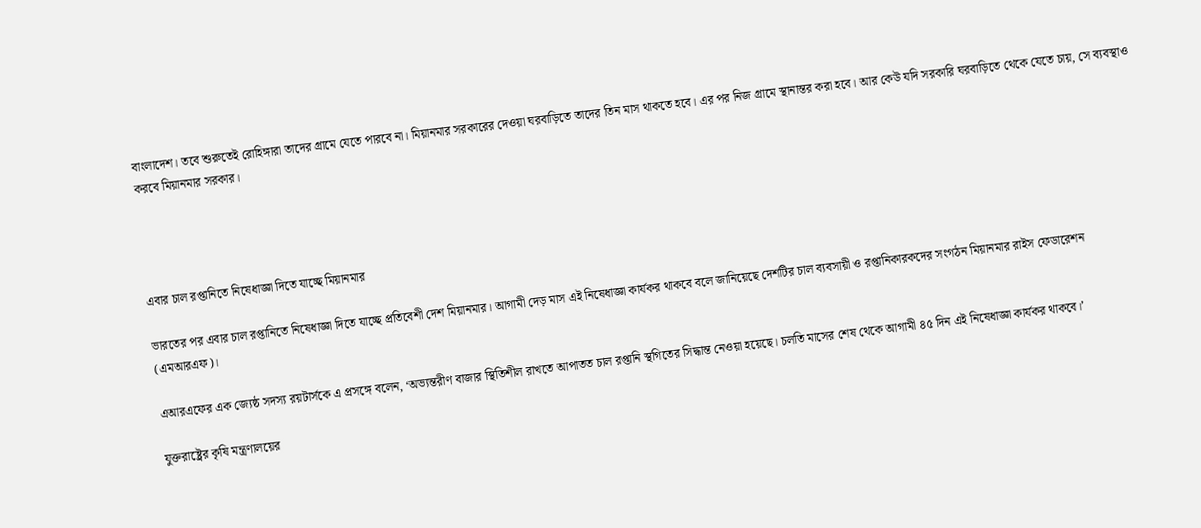বাংলাদেশ। তবে শুরুতেই রোহিঙ্গারা তাদের গ্রামে যেতে পারবে না। মিয়ানমার সরকারের দেওয়া ঘরবাড়িতে তাদের তিন মাস থাকতে হবে। এর পর নিজ গ্রামে স্থানান্তর করা হবে। আর কেউ যদি সরকারি ঘরবাড়িতে থেকে যেতে চায়, সে ব্যবস্থাও করবে মিয়ানমার সরকার।




এবার চাল রপ্তানিতে নিষেধাজ্ঞা দিতে যাচ্ছে মিয়ানমার

ভারতের পর এবার চাল রপ্তানিতে নিষেধাজ্ঞা দিতে যাচ্ছে প্রতিবেশী দেশ মিয়ানমার। আগামী দেড় মাস এই নিষেধাজ্ঞা কার্যকর থাকবে বলে জানিয়েছে দেশটির চাল ব্যবসায়ী ও রপ্তানিকারকদের সংগঠন মিয়ানমার রাইস ফেডারেশন (এমআরএফ)।

এআরএফের এক জ্যেষ্ঠ সদস্য রয়টার্সকে এ প্রসঙ্গে বলেন, ‘অভ্যন্তরীণ বাজার স্থিতিশীল রাখতে আপাতত চাল রপ্তানি স্থগিতের সিদ্ধান্ত নেওয়া হয়েছে। চলতি মাসের শেষ থেকে আগামী ৪৫ দিন এই নিষেধাজ্ঞা কার্যকর থাকবে।’

যুক্তরাষ্ট্রের কৃষি মন্ত্রণালয়ের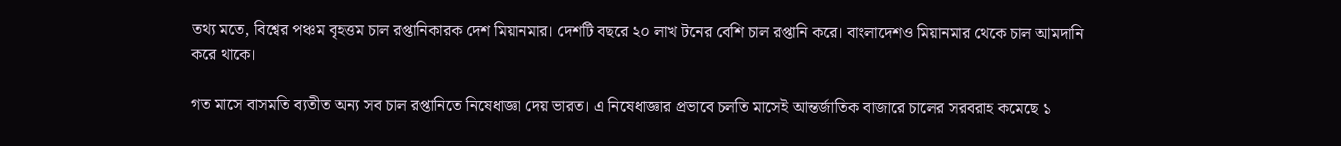তথ্য মতে, বিশ্বের পঞ্চম বৃহত্তম চাল রপ্তানিকারক দেশ মিয়ানমার। দেশটি বছরে ২০ লাখ টনের বেশি চাল রপ্তানি করে। বাংলাদেশও মিয়ানমার থেকে চাল আমদানি করে থাকে।

গত মাসে বাসমতি ব্যতীত অন্য সব চাল রপ্তানিতে নিষেধাজ্ঞা দেয় ভারত। এ নিষেধাজ্ঞার প্রভাবে চলতি মাসেই আন্তর্জাতিক বাজারে চালের সরবরাহ কমেছে ১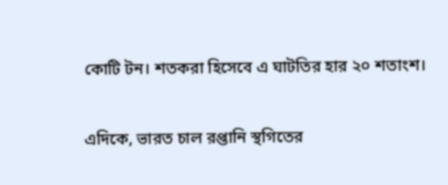কোটি টন। শতকরা হিসেবে এ ঘাটতির হার ২০ শতাংশ।

এদিকে, ভারত চাল রপ্তানি স্থগিতের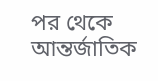পর থেকে আন্তর্জাতিক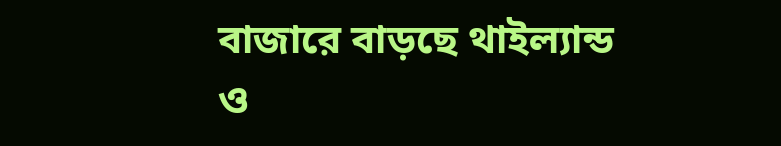বাজারে বাড়ছে থাইল্যান্ড ও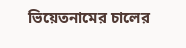ভিয়েতনামের চালের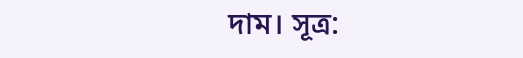দাম। সূত্র: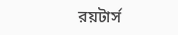রয়টার্স